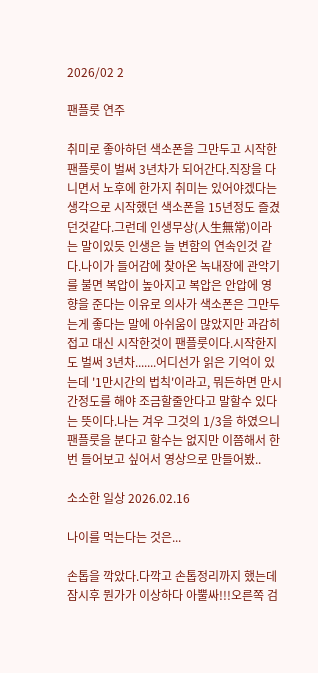2026/02 2

팬플룻 연주

취미로 좋아하던 색소폰을 그만두고 시작한 팬플룻이 벌써 3년차가 되어간다.직장을 다니면서 노후에 한가지 취미는 있어야겠다는 생각으로 시작했던 색소폰을 15년정도 즐겼던것같다.그런데 인생무상(人生無常)이라는 말이있듯 인생은 늘 변함의 연속인것 같다.나이가 들어감에 찾아온 녹내장에 관악기를 불면 복압이 높아지고 복압은 안압에 영향을 준다는 이유로 의사가 색소폰은 그만두는게 좋다는 말에 아쉬움이 많았지만 과감히 접고 대신 시작한것이 팬플룻이다.시작한지도 벌써 3년차.......어디선가 읽은 기억이 있는데 '1만시간의 법칙'이라고, 뭐든하면 만시간정도를 해야 조금할줄안다고 말할수 있다는 뜻이다.나는 겨우 그것의 1/3을 하였으니 팬플룻을 분다고 할수는 없지만 이쯤해서 한번 들어보고 싶어서 영상으로 만들어봤..

소소한 일상 2026.02.16

나이를 먹는다는 것은...

손톱을 깍았다.다깍고 손톱정리까지 했는데 잠시후 뭔가가 이상하다 아뿔싸!!!오른쪽 검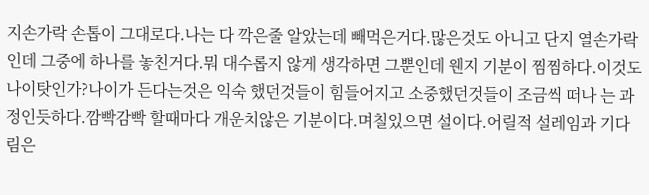지손가락 손톱이 그대로다.나는 다 깍은줄 알았는데 빼먹은거다.많은것도 아니고 단지 열손가락인데 그중에 하나를 놓친거다.뭐 대수롭지 않게 생각하면 그뿐인데 웬지 기분이 찜찜하다.이것도 나이탓인가?나이가 든다는것은 익숙 했던것들이 힘들어지고 소중했던것들이 조금씩 떠나 는 과정인듯하다.깜빡감빡 할때마다 개운치않은 기분이다.며칠있으면 설이다.어릴적 설레임과 기다림은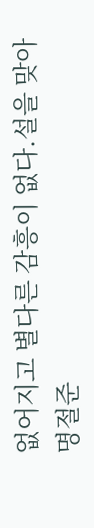없어지고 별다른 감흥이 없다.설을 맞아 명절준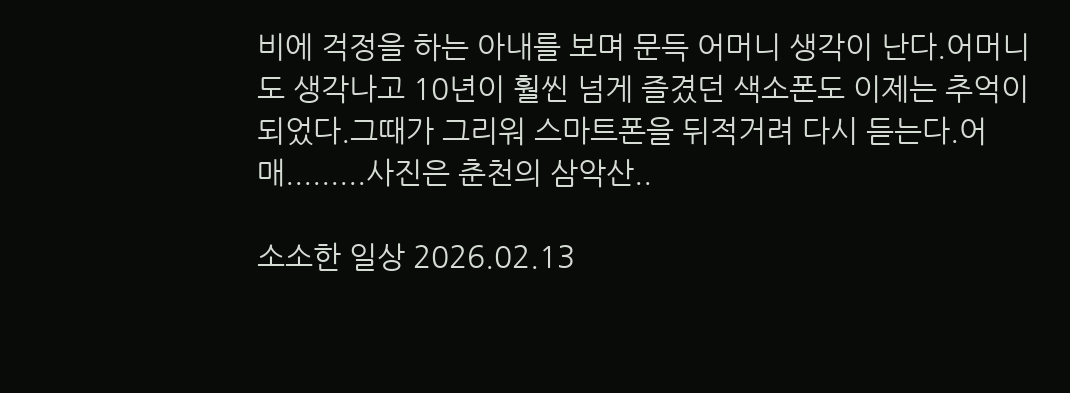비에 걱정을 하는 아내를 보며 문득 어머니 생각이 난다.어머니도 생각나고 10년이 훨씬 넘게 즐겼던 색소폰도 이제는 추억이 되었다.그때가 그리워 스마트폰을 뒤적거려 다시 듣는다.어매.........사진은 춘천의 삼악산..

소소한 일상 2026.02.13